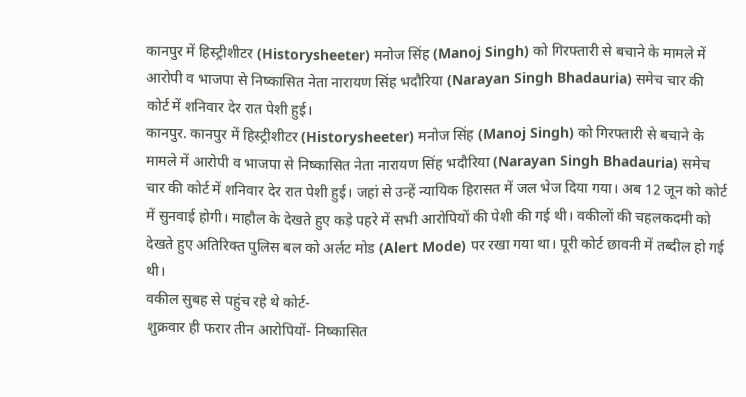कानपुर में हिस्ट्रीशीटर (Historysheeter) मनोज सिंह (Manoj Singh) को गिरफ्तारी से बचाने के मामले में आरोपी व भाजपा से निष्कासित नेता नारायण सिंह भदौरिया (Narayan Singh Bhadauria) समेच चार की कोर्ट में शनिवार देर रात पेशी हुई।
कानपुर. कानपुर में हिस्ट्रीशीटर (Historysheeter) मनोज सिंह (Manoj Singh) को गिरफ्तारी से बचाने के मामले में आरोपी व भाजपा से निष्कासित नेता नारायण सिंह भदौरिया (Narayan Singh Bhadauria) समेच चार की कोर्ट में शनिवार देर रात पेशी हुई। जहां से उन्हें न्यायिक हिरासत में जल भेज दिया गया। अब 12 जून को कोर्ट में सुनवाई होगी। माहौल के देखते हुए कड़े पहरे में सभी आरोपियों की पेशी की गई थी। वकीलों की चहलकदमी को देखते हुए अतिरिक्त पुलिस बल को अर्लट मोड (Alert Mode) पर रखा गया था। पूरी कोर्ट छावनी में तब्दील हो गई थी।
वकील सुबह से पहुंच रहे थे कोर्ट-
शुक्रवार ही फरार तीन आरोपियों- निष्कासित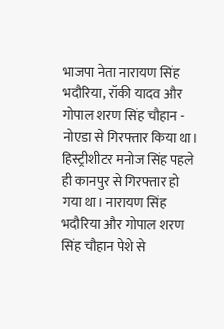भाजपा नेता नारायण सिंह भदौरिया, रॉकी यादव और गोपाल शरण सिंह चौहान - नोएडा से गिरफ्तार किया था। हिस्ट्रीशीटर मनोज सिंह पहले ही कानपुर से गिरफ्तार हो गया था। नारायण सिंह भदौरिया और गोपाल शरण सिंह चौहान पेशे से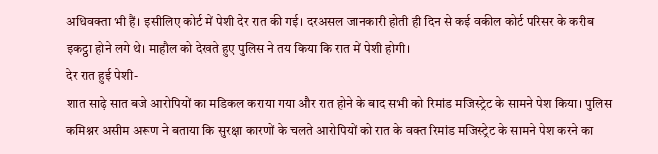अधिवक्ता भी हैं। इसीलिए कोर्ट में पेशी देर रात की गई। दरअसल जानकारी होती ही दिन से कई वकील कोर्ट परिसर के करीब इकट्ठा होने लगे थे। माहौल को देखते हुए पुलिस ने तय किया कि रात में पेशी होगी।
देर रात हुई पेशी-
शात साढ़े सात बजे आरोपियों का मडिकल कराया गया और रात होने के बाद सभी को रिमांड मजिस्ट्रेट के सामने पेश किया। पुलिस कमिश्नर असीम अरूण ने बताया कि सुरक्षा कारणों के चलते आरोपियों को रात के वक्त रिमांड मजिस्ट्रेट के सामने पेश करने का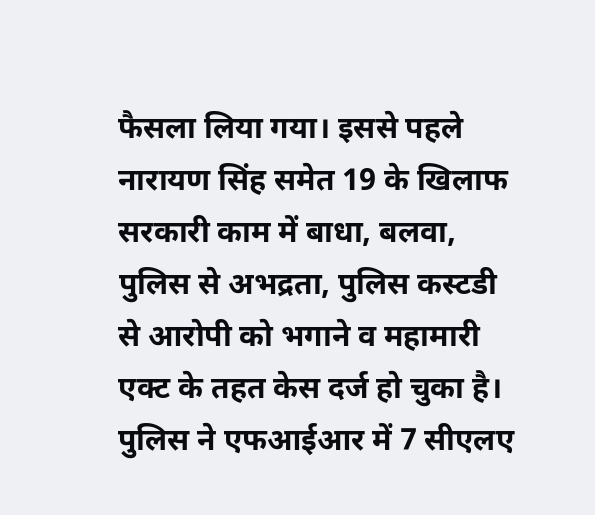फैसला लिया गया। इससे पहले नारायण सिंह समेत 19 के खिलाफ सरकारी काम में बाधा, बलवा, पुलिस से अभद्रता, पुलिस कस्टडी से आरोपी को भगाने व महामारी एक्ट के तहत केस दर्ज हो चुका है। पुलिस ने एफआईआर में 7 सीएलए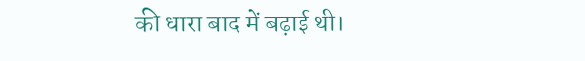की धारा बाद में बढ़ाई थी।